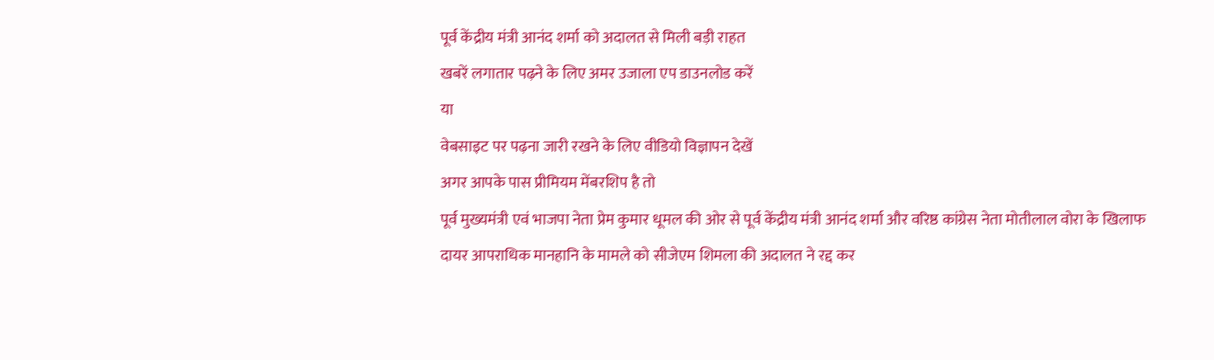पूर्व केंद्रीय मंत्री आनंद शर्मा को अदालत से मिली बड़ी राहत
खबरें लगातार पढ़ने के लिए अमर उजाला एप डाउनलोड करें
या
वेबसाइट पर पढ़ना जारी रखने के लिए वीडियो विज्ञापन देखें
अगर आपके पास प्रीमियम मेंबरशिप है तो
पूर्व मुख्यमंत्री एवं भाजपा नेता प्रेम कुमार धूमल की ओर से पूर्व केंद्रीय मंत्री आनंद शर्मा और वरिष्ठ कांग्रेस नेता मोतीलाल वोरा के खिलाफ दायर आपराधिक मानहानि के मामले को सीजेएम शिमला की अदालत ने रद्द कर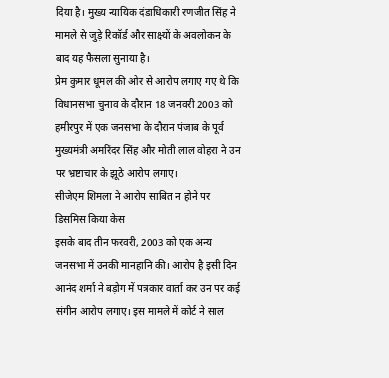दिया है। मुख्य न्यायिक दंडाधिकारी रणजीत सिंह ने मामले से जुड़े रिकॉर्ड और साक्ष्यों के अवलोकन के बाद यह फैसला सुनाया है।
प्रेम कुमार धूमल की ओर से आरोप लगाए गए थे कि विधानसभा चुनाव के दौरान 18 जनवरी 2003 को हमीरपुर में एक जनसभा के दौरान पंजाब के पूर्व मुख्यमंत्री अमरिंदर सिंह और मोती लाल वोहरा ने उन पर भ्रष्टाचार के झूठे आरोप लगाए।
सीजेएम शिमला ने आरोप साबित न होने पर डिसमिस किया केस
इसके बाद तीन फरवरी, 2003 को एक अन्य जनसभा में उनकी मानहानि की। आरोप है इसी दिन आनंद शर्मा ने बड़ोग में पत्रकार वार्ता कर उन पर कई संगीन आरोप लगाए। इस मामले में कोर्ट ने साल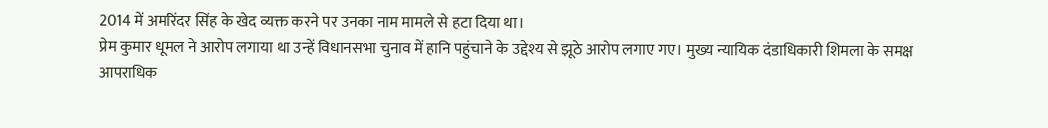2014 में अमरिंदर सिंह के खेद व्यक्त करने पर उनका नाम मामले से हटा दिया था।
प्रेम कुमार धूमल ने आरोप लगाया था उन्हें विधानसभा चुनाव में हानि पहुंचाने के उद्देश्य से झूठे आरोप लगाए गए। मुख्य न्यायिक दंडाधिकारी शिमला के समक्ष आपराधिक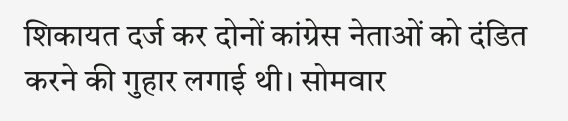शिकायत दर्ज कर दोनों कांग्रेस नेताओं को दंडित करने की गुहार लगाई थी। सोमवार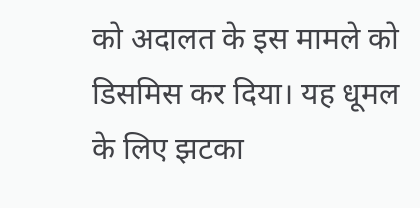को अदालत के इस मामले को डिसमिस कर दिया। यह धूमल के लिए झटका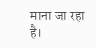माना जा रहा है।